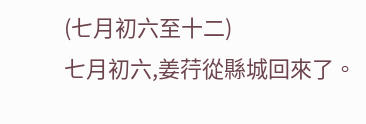(七月初六至十二)
七月初六,姜荇從縣城回來了。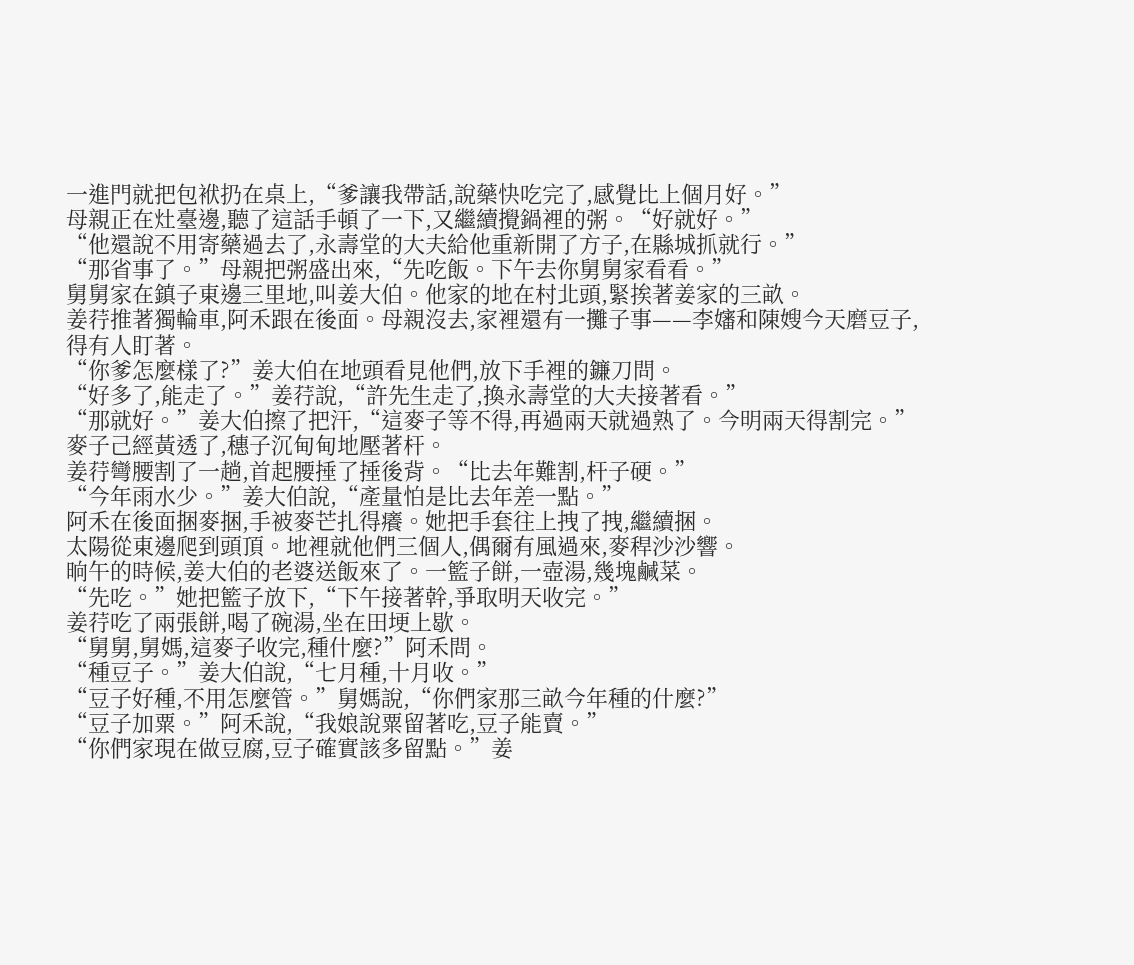一進門就把包袱扔在桌上,“爹讓我帶話,說藥快吃完了,感覺比上個月好。”
母親正在灶臺邊,聽了這話手頓了一下,又繼續攪鍋裡的粥。“好就好。”
“他還說不用寄藥過去了,永壽堂的大夫給他重新開了方子,在縣城抓就行。”
“那省事了。”母親把粥盛出來,“先吃飯。下午去你舅舅家看看。”
舅舅家在鎮子東邊三里地,叫姜大伯。他家的地在村北頭,緊挨著姜家的三畝。
姜荇推著獨輪車,阿禾跟在後面。母親沒去,家裡還有一攤子事——李嬸和陳嫂今天磨豆子,得有人盯著。
“你爹怎麼樣了?”姜大伯在地頭看見他們,放下手裡的鐮刀問。
“好多了,能走了。”姜荇說,“許先生走了,換永壽堂的大夫接著看。”
“那就好。”姜大伯擦了把汗,“這麥子等不得,再過兩天就過熟了。今明兩天得割完。”
麥子己經黃透了,穗子沉甸甸地壓著杆。
姜荇彎腰割了一趟,首起腰捶了捶後背。“比去年難割,杆子硬。”
“今年雨水少。”姜大伯說,“產量怕是比去年差一點。”
阿禾在後面捆麥捆,手被麥芒扎得癢。她把手套往上拽了拽,繼續捆。
太陽從東邊爬到頭頂。地裡就他們三個人,偶爾有風過來,麥稈沙沙響。
晌午的時候,姜大伯的老婆送飯來了。一籃子餅,一壺湯,幾塊鹹菜。
“先吃。”她把籃子放下,“下午接著幹,爭取明天收完。”
姜荇吃了兩張餅,喝了碗湯,坐在田埂上歇。
“舅舅,舅媽,這麥子收完,種什麼?”阿禾問。
“種豆子。”姜大伯說,“七月種,十月收。”
“豆子好種,不用怎麼管。”舅媽說,“你們家那三畝今年種的什麼?”
“豆子加粟。”阿禾說,“我娘說粟留著吃,豆子能賣。”
“你們家現在做豆腐,豆子確實該多留點。”姜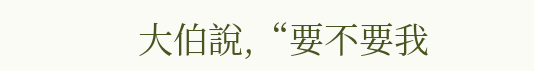大伯說,“要不要我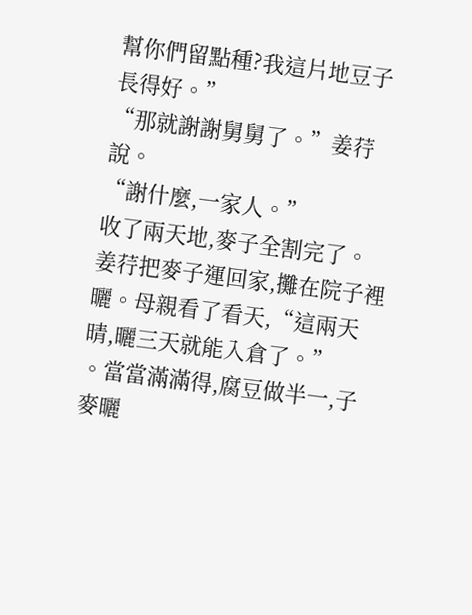幫你們留點種?我這片地豆子長得好。”
“那就謝謝舅舅了。”姜荇說。
“謝什麼,一家人。”
收了兩天地,麥子全割完了。
姜荇把麥子運回家,攤在院子裡曬。母親看了看天,“這兩天晴,曬三天就能入倉了。”
。當當滿滿得,腐豆做半一,子麥曬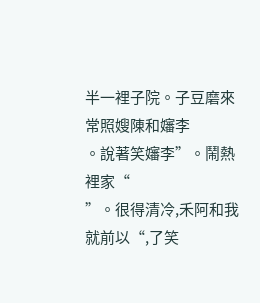半一裡子院。子豆磨來常照嫂陳和嬸李
。說著笑嬸李”。鬧熱裡家“
”。很得清冷,禾阿和我就前以“,了笑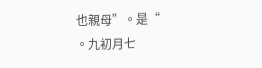也親母”。是“
。九初月七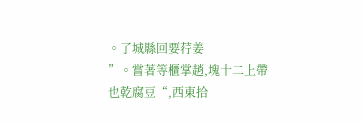。了城縣回要荇姜
”。嘗著等櫃掌趙,塊十二上帶也乾腐豆“,西東拾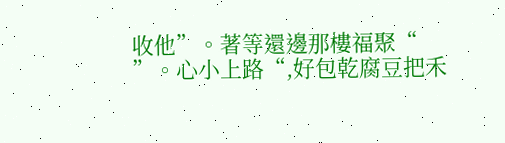收他”。著等還邊那樓福聚“
”。心小上路“,好包乾腐豆把禾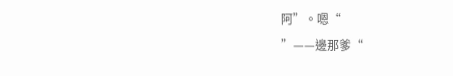阿”。嗯“
”——邊那爹“